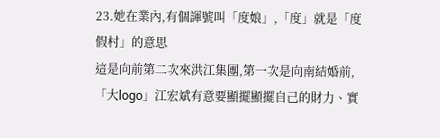23.她在業內,有個諢號叫「度娘」,「度」就是「度假村」的意思
這是向前第二次來洪江集團,第一次是向南結婚前,「大logo」江宏斌有意要顯擺顯擺自己的財力、實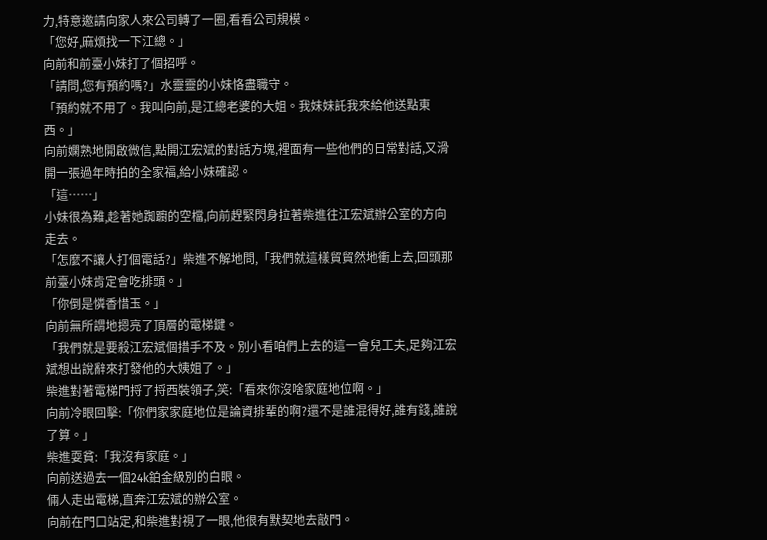力,特意邀請向家人來公司轉了一圈,看看公司規模。
「您好,麻煩找一下江總。」
向前和前臺小妹打了個招呼。
「請問,您有預約嗎?」水靈靈的小妹恪盡職守。
「預約就不用了。我叫向前,是江總老婆的大姐。我妹妹託我來給他送點東西。」
向前嫻熟地開啟微信,點開江宏斌的對話方塊,裡面有一些他們的日常對話,又滑開一張過年時拍的全家福,給小妹確認。
「這……」
小妹很為難,趁著她踟躕的空檔,向前趕緊閃身拉著柴進往江宏斌辦公室的方向走去。
「怎麼不讓人打個電話?」柴進不解地問,「我們就這樣貿貿然地衝上去,回頭那前臺小妹肯定會吃排頭。」
「你倒是憐香惜玉。」
向前無所謂地摁亮了頂層的電梯鍵。
「我們就是要殺江宏斌個措手不及。別小看咱們上去的這一會兒工夫,足夠江宏斌想出說辭來打發他的大姨姐了。」
柴進對著電梯門捋了捋西裝領子,笑:「看來你沒啥家庭地位啊。」
向前冷眼回擊:「你們家家庭地位是論資排輩的啊?還不是誰混得好,誰有錢,誰說了算。」
柴進耍貧:「我沒有家庭。」
向前送過去一個24k鉑金級別的白眼。
倆人走出電梯,直奔江宏斌的辦公室。
向前在門口站定,和柴進對視了一眼,他很有默契地去敲門。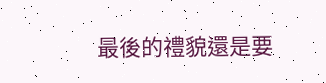最後的禮貌還是要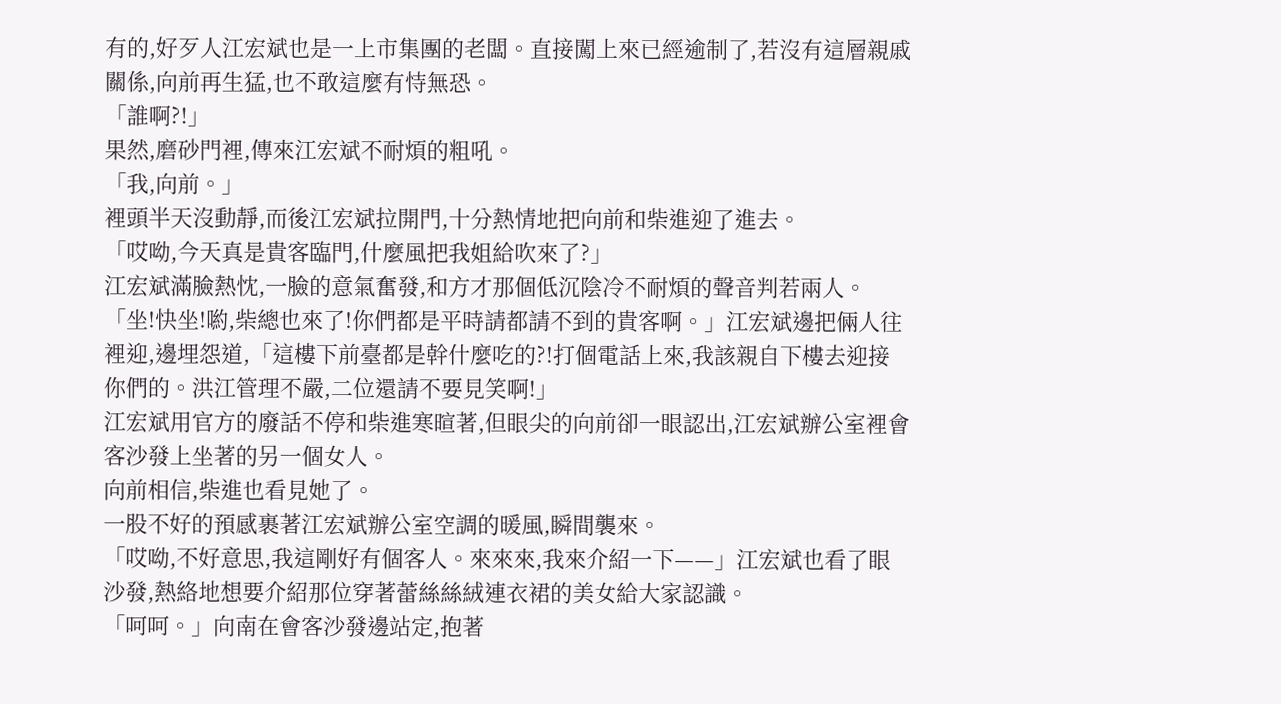有的,好歹人江宏斌也是一上市集團的老闆。直接闖上來已經逾制了,若沒有這層親戚關係,向前再生猛,也不敢這麼有恃無恐。
「誰啊?!」
果然,磨砂門裡,傳來江宏斌不耐煩的粗吼。
「我,向前。」
裡頭半天沒動靜,而後江宏斌拉開門,十分熱情地把向前和柴進迎了進去。
「哎呦,今天真是貴客臨門,什麼風把我姐給吹來了?」
江宏斌滿臉熱忱,一臉的意氣奮發,和方才那個低沉陰冷不耐煩的聲音判若兩人。
「坐!快坐!喲,柴總也來了!你們都是平時請都請不到的貴客啊。」江宏斌邊把倆人往裡迎,邊埋怨道,「這樓下前臺都是幹什麼吃的?!打個電話上來,我該親自下樓去迎接你們的。洪江管理不嚴,二位還請不要見笑啊!」
江宏斌用官方的廢話不停和柴進寒暄著,但眼尖的向前卻一眼認出,江宏斌辦公室裡會客沙發上坐著的另一個女人。
向前相信,柴進也看見她了。
一股不好的預感裹著江宏斌辦公室空調的暖風,瞬間襲來。
「哎呦,不好意思,我這剛好有個客人。來來來,我來介紹一下——」江宏斌也看了眼沙發,熱絡地想要介紹那位穿著蕾絲絲絨連衣裙的美女給大家認識。
「呵呵。」向南在會客沙發邊站定,抱著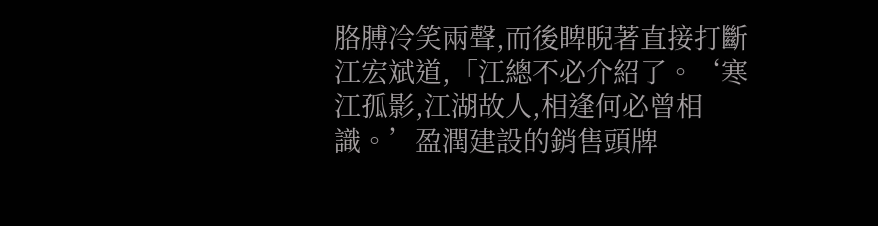胳膊冷笑兩聲,而後睥睨著直接打斷江宏斌道,「江總不必介紹了。‘寒江孤影,江湖故人,相逢何必曾相識。’盈潤建設的銷售頭牌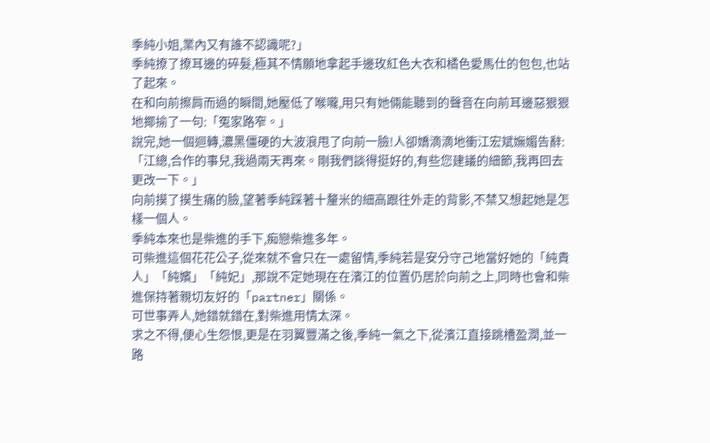季純小姐,業內又有誰不認識呢?」
季純撩了撩耳邊的碎髮,極其不情願地拿起手邊玫紅色大衣和橘色愛馬仕的包包,也站了起來。
在和向前擦肩而過的瞬間,她壓低了喉嚨,用只有她倆能聽到的聲音在向前耳邊惡狠狠地揶揄了一句:「冤家路窄。」
說完,她一個迴轉,濃黑僵硬的大波浪甩了向前一臉!人卻嬌滴滴地衝江宏斌嫵媚告辭:「江總,合作的事兒,我過兩天再來。剛我們談得挺好的,有些您建議的細節,我再回去更改一下。」
向前摸了摸生痛的臉,望著季純踩著十釐米的細高跟往外走的背影,不禁又想起她是怎樣一個人。
季純本來也是柴進的手下,痴戀柴進多年。
可柴進這個花花公子,從來就不會只在一處留情,季純若是安分守己地當好她的「純貴人」「純嬪」「純妃」,那說不定她現在在濱江的位置仍居於向前之上,同時也會和柴進保持著親切友好的「partner」關係。
可世事弄人,她錯就錯在,對柴進用情太深。
求之不得,便心生怨恨,更是在羽翼豐滿之後,季純一氣之下,從濱江直接跳槽盈潤,並一路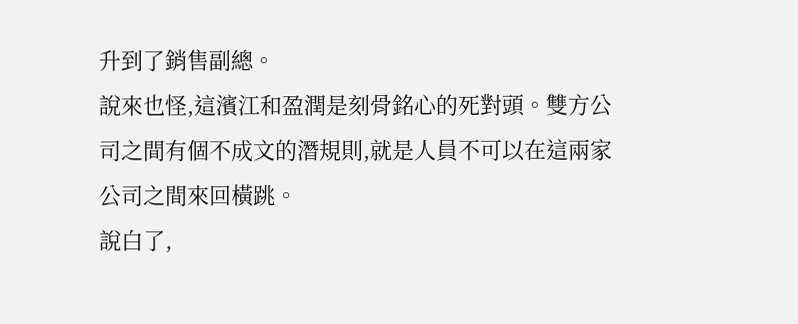升到了銷售副總。
說來也怪,這濱江和盈潤是刻骨銘心的死對頭。雙方公司之間有個不成文的潛規則,就是人員不可以在這兩家公司之間來回橫跳。
說白了,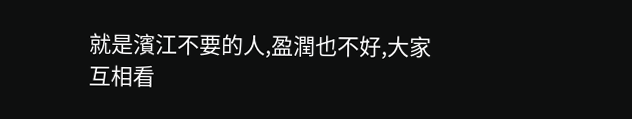就是濱江不要的人,盈潤也不好,大家互相看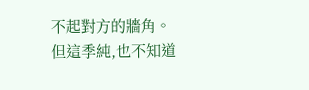不起對方的牆角。
但這季純,也不知道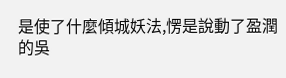是使了什麼傾城妖法,愣是說動了盈潤的吳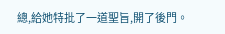總,給她特批了一道聖旨,開了後門。